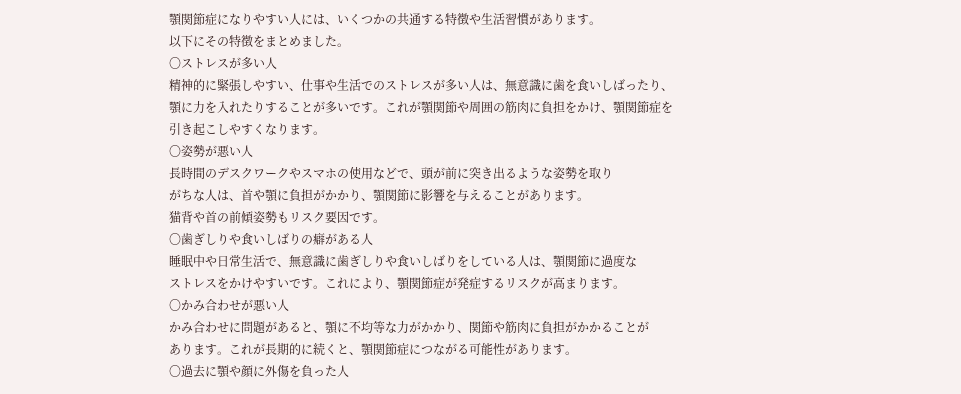顎関節症になりやすい人には、いくつかの共通する特徴や生活習慣があります。
以下にその特徴をまとめました。
〇ストレスが多い人
精神的に緊張しやすい、仕事や生活でのストレスが多い人は、無意識に歯を食いしばったり、
顎に力を入れたりすることが多いです。これが顎関節や周囲の筋肉に負担をかけ、顎関節症を
引き起こしやすくなります。
〇姿勢が悪い人
長時間のデスクワークやスマホの使用などで、頭が前に突き出るような姿勢を取り
がちな人は、首や顎に負担がかかり、顎関節に影響を与えることがあります。
猫背や首の前傾姿勢もリスク要因です。
〇歯ぎしりや食いしばりの癖がある人
睡眠中や日常生活で、無意識に歯ぎしりや食いしばりをしている人は、顎関節に過度な
ストレスをかけやすいです。これにより、顎関節症が発症するリスクが高まります。
〇かみ合わせが悪い人
かみ合わせに問題があると、顎に不均等な力がかかり、関節や筋肉に負担がかかることが
あります。これが長期的に続くと、顎関節症につながる可能性があります。
〇過去に顎や顔に外傷を負った人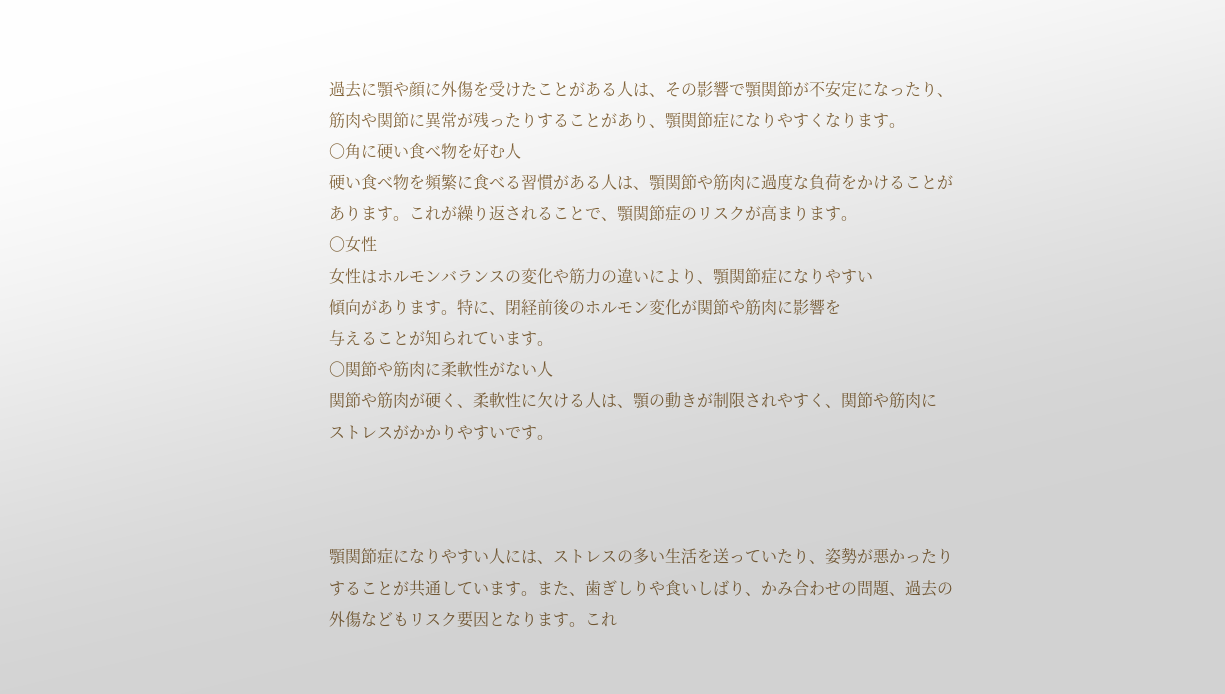過去に顎や顔に外傷を受けたことがある人は、その影響で顎関節が不安定になったり、
筋肉や関節に異常が残ったりすることがあり、顎関節症になりやすくなります。
〇角に硬い食べ物を好む人
硬い食べ物を頻繁に食べる習慣がある人は、顎関節や筋肉に過度な負荷をかけることが
あります。これが繰り返されることで、顎関節症のリスクが高まります。
〇女性
女性はホルモンバランスの変化や筋力の違いにより、顎関節症になりやすい
傾向があります。特に、閉経前後のホルモン変化が関節や筋肉に影響を
与えることが知られています。
〇関節や筋肉に柔軟性がない人
関節や筋肉が硬く、柔軟性に欠ける人は、顎の動きが制限されやすく、関節や筋肉に
ストレスがかかりやすいです。



顎関節症になりやすい人には、ストレスの多い生活を送っていたり、姿勢が悪かったり
することが共通しています。また、歯ぎしりや食いしばり、かみ合わせの問題、過去の
外傷などもリスク要因となります。これ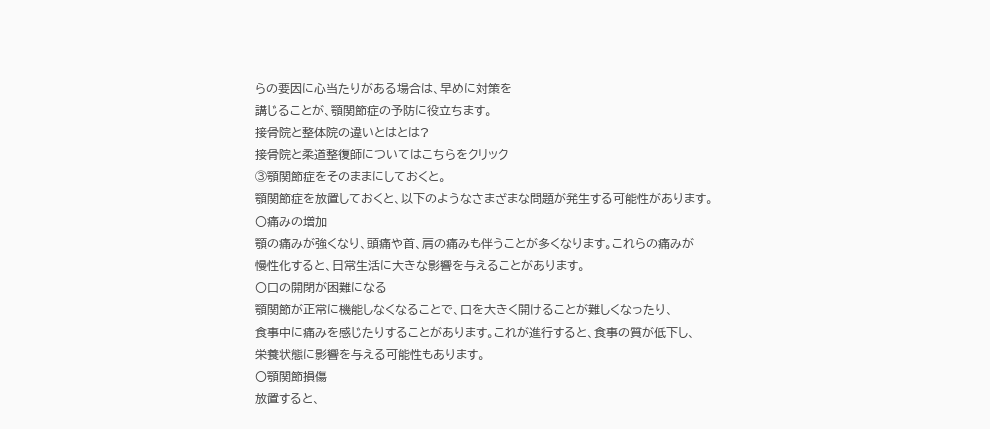らの要因に心当たりがある場合は、早めに対策を
講じることが、顎関節症の予防に役立ちます。
接骨院と整体院の違いとはとは?
接骨院と柔道整復師についてはこちらをクリック
③顎関節症をそのままにしておくと。
顎関節症を放置しておくと、以下のようなさまざまな問題が発生する可能性があります。
〇痛みの増加
顎の痛みが強くなり、頭痛や首、肩の痛みも伴うことが多くなります。これらの痛みが
慢性化すると、日常生活に大きな影響を与えることがあります。
〇口の開閉が困難になる
顎関節が正常に機能しなくなることで、口を大きく開けることが難しくなったり、
食事中に痛みを感じたりすることがあります。これが進行すると、食事の質が低下し、
栄養状態に影響を与える可能性もあります。
〇顎関節損傷
放置すると、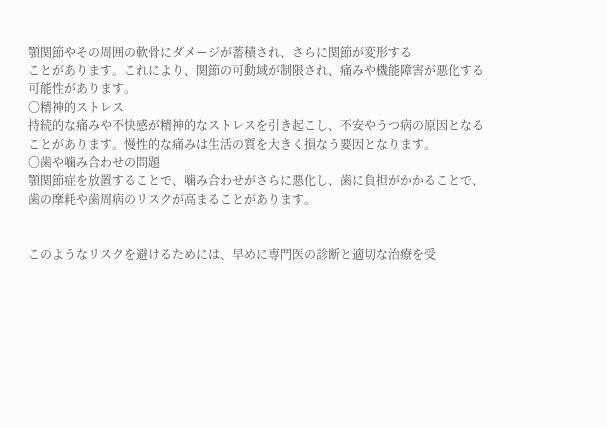顎関節やその周囲の軟骨にダメージが蓄積され、さらに関節が変形する
ことがあります。これにより、関節の可動域が制限され、痛みや機能障害が悪化する
可能性があります。
〇精神的ストレス
持続的な痛みや不快感が精神的なストレスを引き起こし、不安やうつ病の原因となる
ことがあります。慢性的な痛みは生活の質を大きく損なう要因となります。
〇歯や噛み合わせの問題
顎関節症を放置することで、噛み合わせがさらに悪化し、歯に負担がかかることで、
歯の摩耗や歯周病のリスクが高まることがあります。


このようなリスクを避けるためには、早めに専門医の診断と適切な治療を受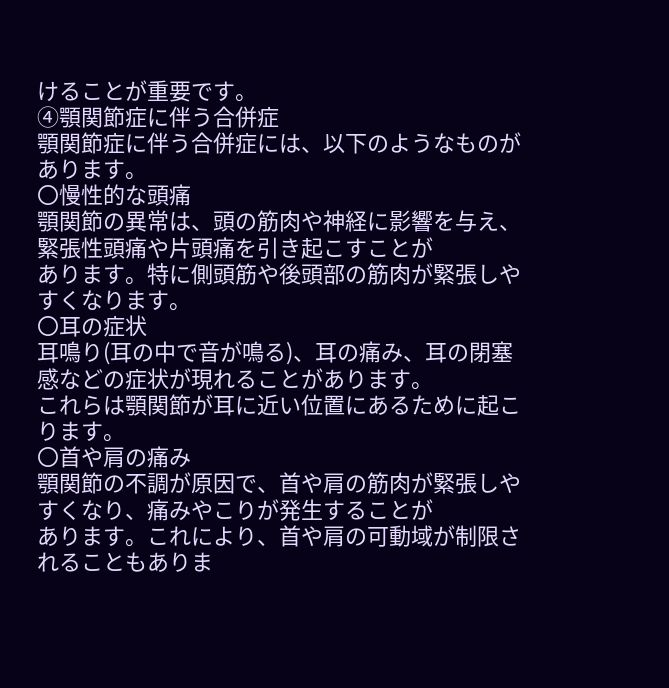けることが重要です。
④顎関節症に伴う合併症
顎関節症に伴う合併症には、以下のようなものがあります。
〇慢性的な頭痛
顎関節の異常は、頭の筋肉や神経に影響を与え、緊張性頭痛や片頭痛を引き起こすことが
あります。特に側頭筋や後頭部の筋肉が緊張しやすくなります。
〇耳の症状
耳鳴り(耳の中で音が鳴る)、耳の痛み、耳の閉塞感などの症状が現れることがあります。
これらは顎関節が耳に近い位置にあるために起こります。
〇首や肩の痛み
顎関節の不調が原因で、首や肩の筋肉が緊張しやすくなり、痛みやこりが発生することが
あります。これにより、首や肩の可動域が制限されることもありま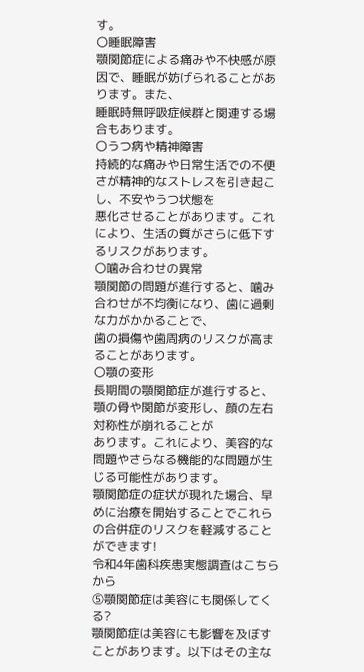す。
〇睡眠障害
顎関節症による痛みや不快感が原因で、睡眠が妨げられることがあります。また、
睡眠時無呼吸症候群と関連する場合もあります。
〇うつ病や精神障害
持続的な痛みや日常生活での不便さが精神的なストレスを引き起こし、不安やうつ状態を
悪化させることがあります。これにより、生活の質がさらに低下するリスクがあります。
〇噛み合わせの異常
顎関節の問題が進行すると、噛み合わせが不均衡になり、歯に過剰な力がかかることで、
歯の損傷や歯周病のリスクが高まることがあります。
〇顎の変形
長期間の顎関節症が進行すると、顎の骨や関節が変形し、顔の左右対称性が崩れることが
あります。これにより、美容的な問題やさらなる機能的な問題が生じる可能性があります。
顎関節症の症状が現れた場合、早めに治療を開始することでこれらの合併症のリスクを軽減することができます!
令和4年歯科疾患実態調査はこちらから
⑤顎関節症は美容にも関係してくる?
顎関節症は美容にも影響を及ぼすことがあります。以下はその主な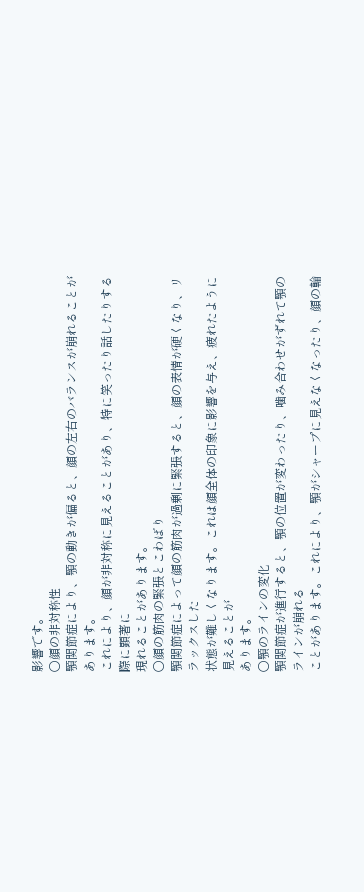影響です。
〇顔の非対称性
顎関節症により、顎の動きが偏ると、顔の左右のバランスが崩れることがあります。
これにより、顔が非対称に見えることがあり、特に笑ったり話したりする際に顕著に
現れることがあります。
〇顔の筋肉の緊張とこわばり
顎関節症によって顔の筋肉が過剰に緊張すると、顔の表情が硬くなり、リラックスした
状態が難しくなります。これは顔全体の印象に影響を与え、疲れたように見えることが
あります。
〇顎のラインの変化
顎関節症が進行すると、顎の位置が変わったり、噛み合わせがずれて顎のラインが崩れる
ことがあります。これにより、顎がシャープに見えなくなったり、顔の輪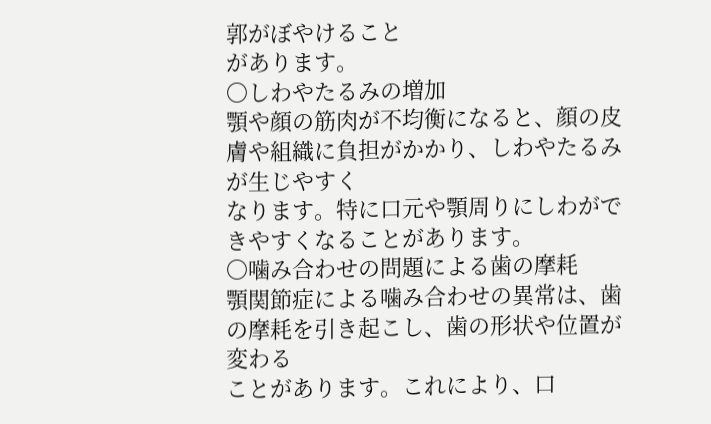郭がぼやけること
があります。
〇しわやたるみの増加
顎や顔の筋肉が不均衡になると、顔の皮膚や組織に負担がかかり、しわやたるみが生じやすく
なります。特に口元や顎周りにしわができやすくなることがあります。
〇噛み合わせの問題による歯の摩耗
顎関節症による噛み合わせの異常は、歯の摩耗を引き起こし、歯の形状や位置が変わる
ことがあります。これにより、口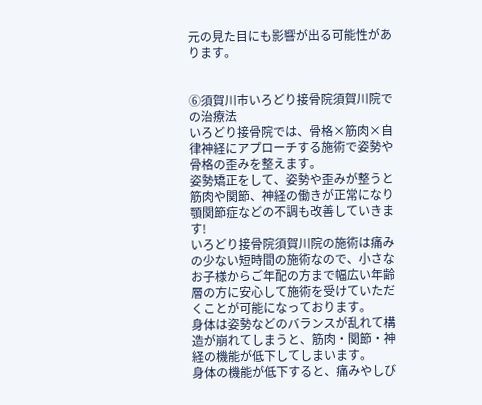元の見た目にも影響が出る可能性があります。


⑥須賀川市いろどり接骨院須賀川院での治療法
いろどり接骨院では、骨格×筋肉×自律神経にアプローチする施術で姿勢や骨格の歪みを整えます。
姿勢矯正をして、姿勢や歪みが整うと筋肉や関節、神経の働きが正常になり顎関節症などの不調も改善していきます!
いろどり接骨院須賀川院の施術は痛みの少ない短時間の施術なので、小さなお子様からご年配の方まで幅広い年齢層の方に安心して施術を受けていただくことが可能になっております。
身体は姿勢などのバランスが乱れて構造が崩れてしまうと、筋肉・関節・神経の機能が低下してしまいます。
身体の機能が低下すると、痛みやしび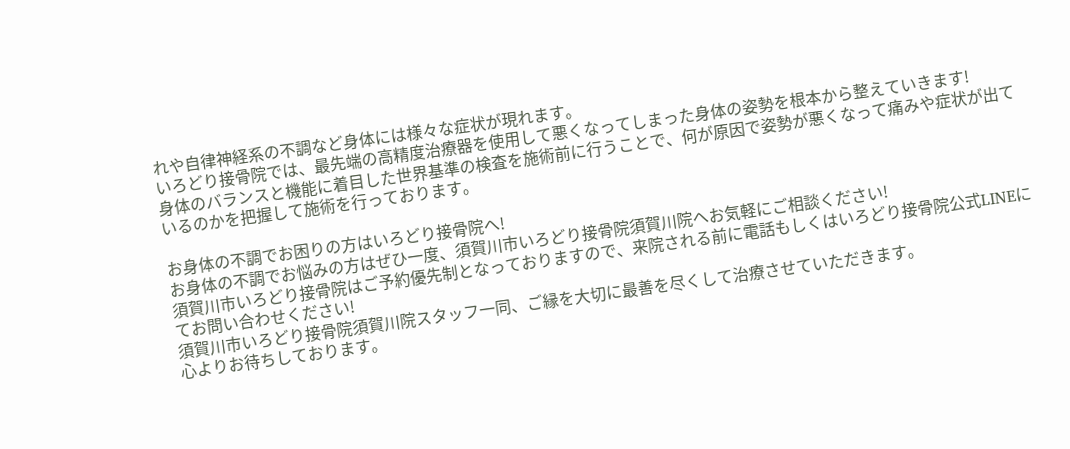れや自律神経系の不調など身体には様々な症状が現れます。
いろどり接骨院では、最先端の高精度治療器を使用して悪くなってしまった身体の姿勢を根本から整えていきます!
身体のバランスと機能に着目した世界基準の検査を施術前に行うことで、何が原因で姿勢が悪くなって痛みや症状が出ているのかを把握して施術を行っております。

お身体の不調でお困りの方はいろどり接骨院へ!
お身体の不調でお悩みの方はぜひ一度、須賀川市いろどり接骨院須賀川院へお気軽にご相談ください!
須賀川市いろどり接骨院はご予約優先制となっておりますので、来院される前に電話もしくはいろどり接骨院公式LINEにてお問い合わせください!
須賀川市いろどり接骨院須賀川院スタッフ一同、ご縁を大切に最善を尽くして治療させていただきます。
心よりお待ちしております。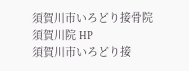須賀川市いろどり接骨院須賀川院 HP
須賀川市いろどり接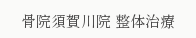骨院須賀川院 整体治療